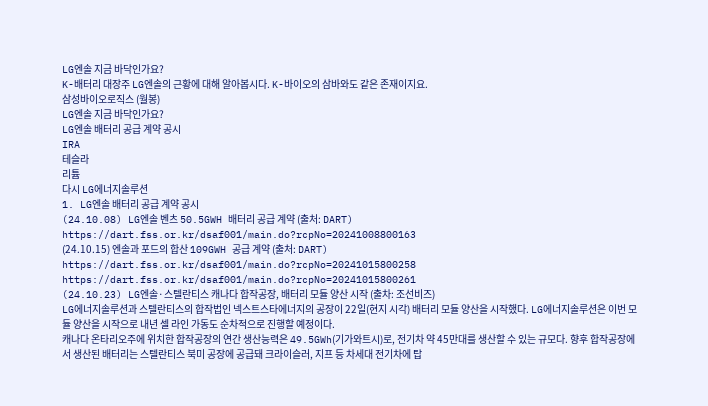LG엔솔 지금 바닥인가요?
K-배터리 대장주 LG엔솔의 근황에 대해 알아봅시다. K-바이오의 삼바와도 같은 존재이지요.
삼성바이오로직스 (월봉)
LG엔솔 지금 바닥인가요?
LG엔솔 배터리 공급 계약 공시
IRA
테슬라
리튬
다시 LG에너지솔루션
1. LG엔솔 배터리 공급 계약 공시
(24.10.08) LG엔솔 벤츠 50.5GWH 배터리 공급 계약 (출처: DART)
https://dart.fss.or.kr/dsaf001/main.do?rcpNo=20241008800163
(24.10.15) 엔솔과 포드의 합산 109GWH 공급 계약 (출처: DART)
https://dart.fss.or.kr/dsaf001/main.do?rcpNo=20241015800258
https://dart.fss.or.kr/dsaf001/main.do?rcpNo=20241015800261
(24.10.23) LG엔솔·스텔란티스 캐나다 합작공장, 배터리 모듈 양산 시작 (출차: 조선비즈)
LG에너지솔루션과 스텔란티스의 합작법인 넥스트스타에너지의 공장이 22일(현지 시각) 배터리 모듈 양산을 시작했다. LG에너지솔루션은 이번 모듈 양산을 시작으로 내년 셀 라인 가동도 순차적으로 진행할 예정이다.
캐나다 온타리오주에 위치한 합작공장의 연간 생산능력은 49.5GWh(기가와트시)로, 전기차 약 45만대를 생산할 수 있는 규모다. 향후 합작공장에서 생산된 배터리는 스텔란티스 북미 공장에 공급돼 크라이슬러, 지프 등 차세대 전기차에 탑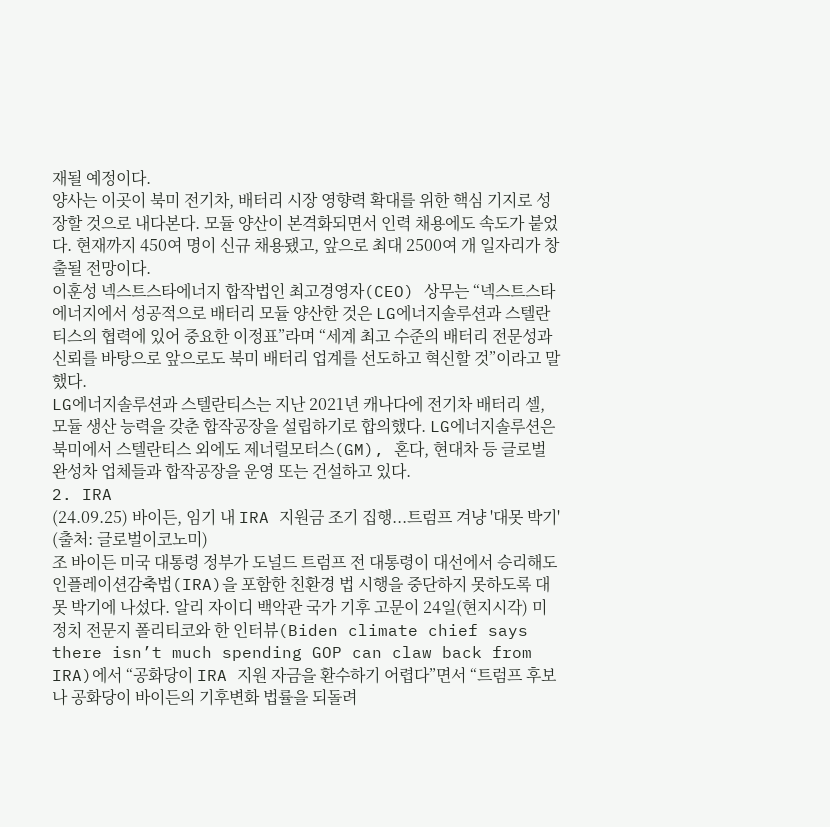재될 예정이다.
양사는 이곳이 북미 전기차, 배터리 시장 영향력 확대를 위한 핵심 기지로 성장할 것으로 내다본다. 모듈 양산이 본격화되면서 인력 채용에도 속도가 붙었다. 현재까지 450여 명이 신규 채용됐고, 앞으로 최대 2500여 개 일자리가 창출될 전망이다.
이훈성 넥스트스타에너지 합작법인 최고경영자(CEO) 상무는 “넥스트스타에너지에서 성공적으로 배터리 모듈 양산한 것은 LG에너지솔루션과 스텔란티스의 협력에 있어 중요한 이정표”라며 “세계 최고 수준의 배터리 전문성과 신뢰를 바탕으로 앞으로도 북미 배터리 업계를 선도하고 혁신할 것”이라고 말했다.
LG에너지솔루션과 스텔란티스는 지난 2021년 캐나다에 전기차 배터리 셀, 모듈 생산 능력을 갖춘 합작공장을 설립하기로 합의했다. LG에너지솔루션은 북미에서 스텔란티스 외에도 제너럴모터스(GM), 혼다, 현대차 등 글로벌 완성차 업체들과 합작공장을 운영 또는 건설하고 있다.
2. IRA
(24.09.25) 바이든, 임기 내 IRA 지원금 조기 집행...트럼프 겨냥 '대못 박기' (출처: 글로벌이코노미)
조 바이든 미국 대통령 정부가 도널드 트럼프 전 대통령이 대선에서 승리해도 인플레이션감축법(IRA)을 포함한 친환경 법 시행을 중단하지 못하도록 대못 박기에 나섰다. 알리 자이디 백악관 국가 기후 고문이 24일(현지시각) 미 정치 전문지 폴리티코와 한 인터뷰(Biden climate chief says there isn’t much spending GOP can claw back from IRA)에서 “공화당이 IRA 지원 자금을 환수하기 어렵다”면서 “트럼프 후보나 공화당이 바이든의 기후변화 법률을 되돌려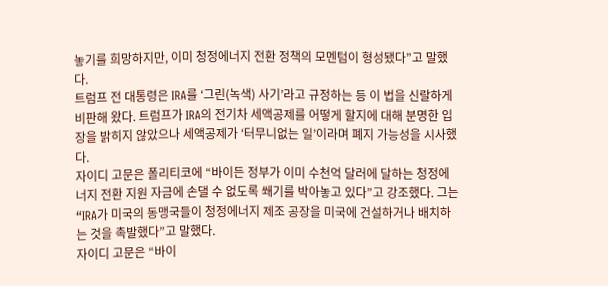놓기를 희망하지만, 이미 청정에너지 전환 정책의 모멘텀이 형성됐다”고 말했다.
트럼프 전 대통령은 IRA를 ‘그린(녹색) 사기’라고 규정하는 등 이 법을 신랄하게 비판해 왔다. 트럼프가 IRA의 전기차 세액공제를 어떻게 할지에 대해 분명한 입장을 밝히지 않았으나 세액공제가 ‘터무니없는 일’이라며 폐지 가능성을 시사했다.
자이디 고문은 폴리티코에 “바이든 정부가 이미 수천억 달러에 달하는 청정에너지 전환 지원 자금에 손댈 수 없도록 쐐기를 박아놓고 있다”고 강조했다. 그는 “IRA가 미국의 동맹국들이 청정에너지 제조 공장을 미국에 건설하거나 배치하는 것을 촉발했다”고 말했다.
자이디 고문은 “바이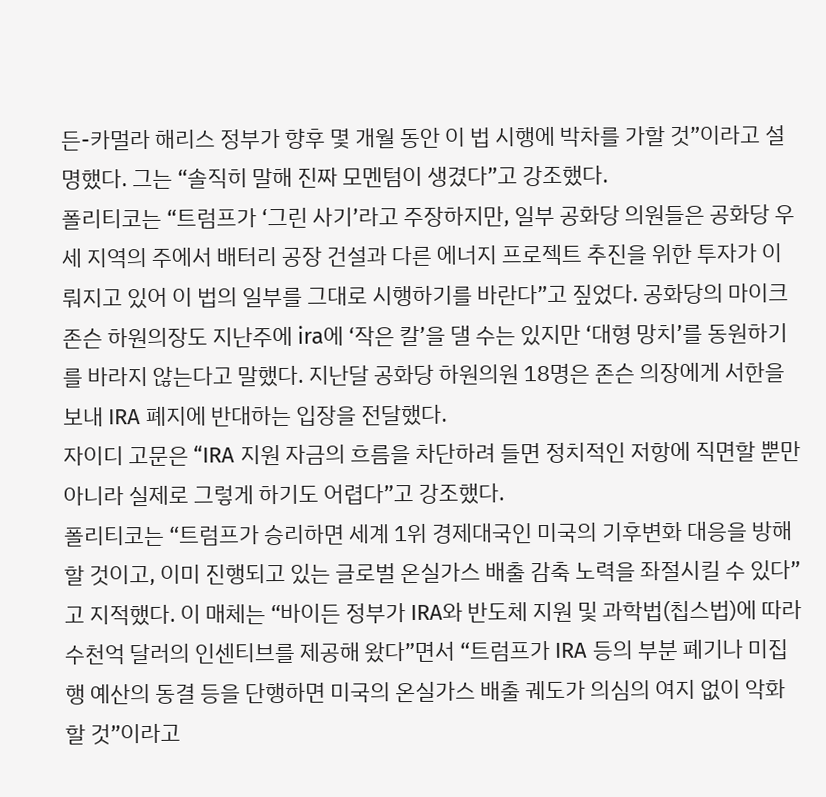든-카멀라 해리스 정부가 향후 몇 개월 동안 이 법 시행에 박차를 가할 것”이라고 설명했다. 그는 “솔직히 말해 진짜 모멘텀이 생겼다”고 강조했다.
폴리티코는 “트럼프가 ‘그린 사기’라고 주장하지만, 일부 공화당 의원들은 공화당 우세 지역의 주에서 배터리 공장 건설과 다른 에너지 프로젝트 추진을 위한 투자가 이뤄지고 있어 이 법의 일부를 그대로 시행하기를 바란다”고 짚었다. 공화당의 마이크 존슨 하원의장도 지난주에 ira에 ‘작은 칼’을 댈 수는 있지만 ‘대형 망치’를 동원하기를 바라지 않는다고 말했다. 지난달 공화당 하원의원 18명은 존슨 의장에게 서한을 보내 IRA 폐지에 반대하는 입장을 전달했다.
자이디 고문은 “IRA 지원 자금의 흐름을 차단하려 들면 정치적인 저항에 직면할 뿐만 아니라 실제로 그렇게 하기도 어렵다”고 강조했다.
폴리티코는 “트럼프가 승리하면 세계 1위 경제대국인 미국의 기후변화 대응을 방해할 것이고, 이미 진행되고 있는 글로벌 온실가스 배출 감축 노력을 좌절시킬 수 있다”고 지적했다. 이 매체는 “바이든 정부가 IRA와 반도체 지원 및 과학법(칩스법)에 따라 수천억 달러의 인센티브를 제공해 왔다”면서 “트럼프가 IRA 등의 부분 폐기나 미집행 예산의 동결 등을 단행하면 미국의 온실가스 배출 궤도가 의심의 여지 없이 악화할 것”이라고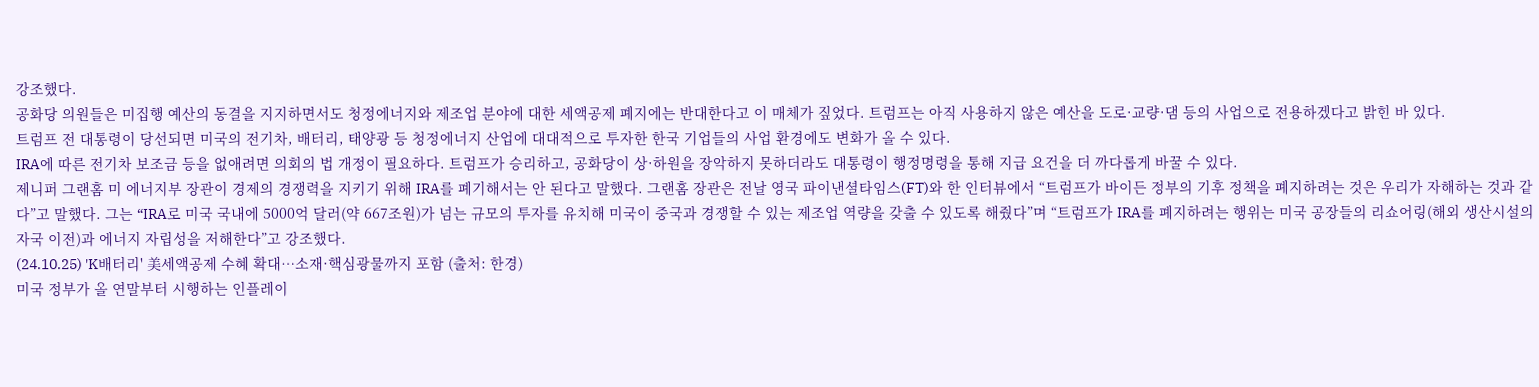강조했다.
공화당 의원들은 미집행 예산의 동결을 지지하면서도 청정에너지와 제조업 분야에 대한 세액공제 폐지에는 반대한다고 이 매체가 짚었다. 트럼프는 아직 사용하지 않은 예산을 도로·교량·댐 등의 사업으로 전용하겠다고 밝힌 바 있다.
트럼프 전 대통령이 당선되면 미국의 전기차, 배터리, 태양광 등 청정에너지 산업에 대대적으로 투자한 한국 기업들의 사업 환경에도 변화가 올 수 있다.
IRA에 따른 전기차 보조금 등을 없애려면 의회의 법 개정이 필요하다. 트럼프가 승리하고, 공화당이 상·하원을 장악하지 못하더라도 대통령이 행정명령을 통해 지급 요건을 더 까다롭게 바꿀 수 있다.
제니퍼 그랜홈 미 에너지부 장관이 경제의 경쟁력을 지키기 위해 IRA를 폐기해서는 안 된다고 말했다. 그랜홈 장관은 전날 영국 파이낸셜타임스(FT)와 한 인터뷰에서 “트럼프가 바이든 정부의 기후 정책을 폐지하려는 것은 우리가 자해하는 것과 같다”고 말했다. 그는 “IRA로 미국 국내에 5000억 달러(약 667조원)가 넘는 규모의 투자를 유치해 미국이 중국과 경쟁할 수 있는 제조업 역량을 갖출 수 있도록 해줬다”며 “트럼프가 IRA를 폐지하려는 행위는 미국 공장들의 리쇼어링(해외 생산시설의 자국 이전)과 에너지 자립성을 저해한다”고 강조했다.
(24.10.25) 'K배터리' 美세액공제 수혜 확대…소재·핵심광물까지 포함 (출처: 한경)
미국 정부가 올 연말부터 시행하는 인플레이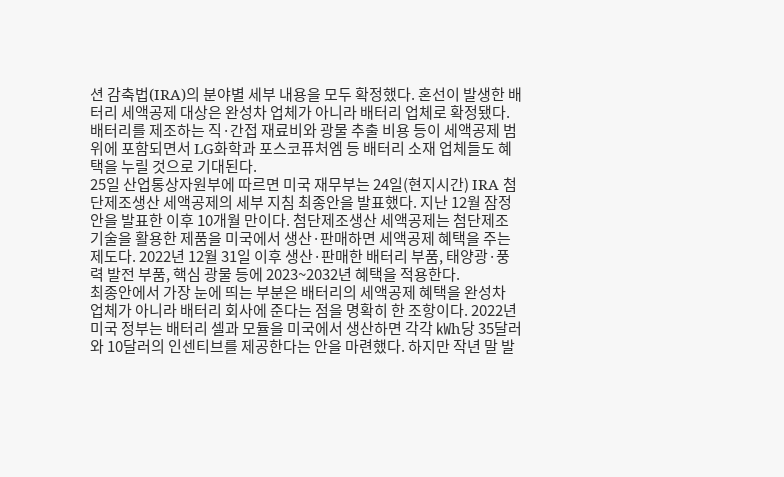션 감축법(IRA)의 분야별 세부 내용을 모두 확정했다. 혼선이 발생한 배터리 세액공제 대상은 완성차 업체가 아니라 배터리 업체로 확정됐다. 배터리를 제조하는 직·간접 재료비와 광물 추출 비용 등이 세액공제 범위에 포함되면서 LG화학과 포스코퓨처엠 등 배터리 소재 업체들도 혜택을 누릴 것으로 기대된다.
25일 산업통상자원부에 따르면 미국 재무부는 24일(현지시간) IRA 첨단제조생산 세액공제의 세부 지침 최종안을 발표했다. 지난 12월 잠정안을 발표한 이후 10개월 만이다. 첨단제조생산 세액공제는 첨단제조 기술을 활용한 제품을 미국에서 생산·판매하면 세액공제 혜택을 주는 제도다. 2022년 12월 31일 이후 생산·판매한 배터리 부품, 태양광·풍력 발전 부품, 핵심 광물 등에 2023~2032년 혜택을 적용한다.
최종안에서 가장 눈에 띄는 부분은 배터리의 세액공제 혜택을 완성차 업체가 아니라 배터리 회사에 준다는 점을 명확히 한 조항이다. 2022년 미국 정부는 배터리 셀과 모듈을 미국에서 생산하면 각각 ㎾h당 35달러와 10달러의 인센티브를 제공한다는 안을 마련했다. 하지만 작년 말 발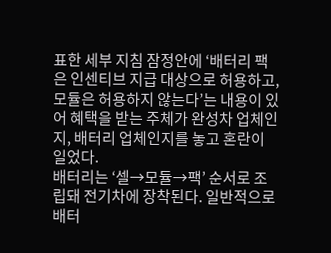표한 세부 지침 잠정안에 ‘배터리 팩은 인센티브 지급 대상으로 허용하고, 모듈은 허용하지 않는다’는 내용이 있어 혜택을 받는 주체가 완성차 업체인지, 배터리 업체인지를 놓고 혼란이 일었다.
배터리는 ‘셀→모듈→팩’ 순서로 조립돼 전기차에 장착된다. 일반적으로 배터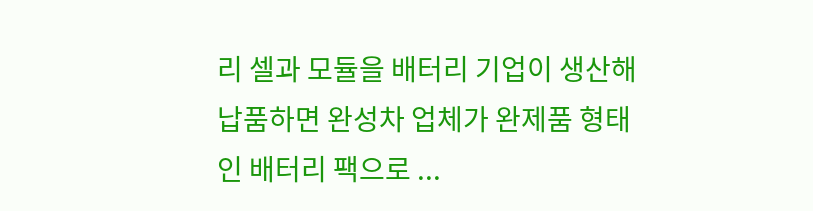리 셀과 모듈을 배터리 기업이 생산해 납품하면 완성차 업체가 완제품 형태인 배터리 팩으로 ...